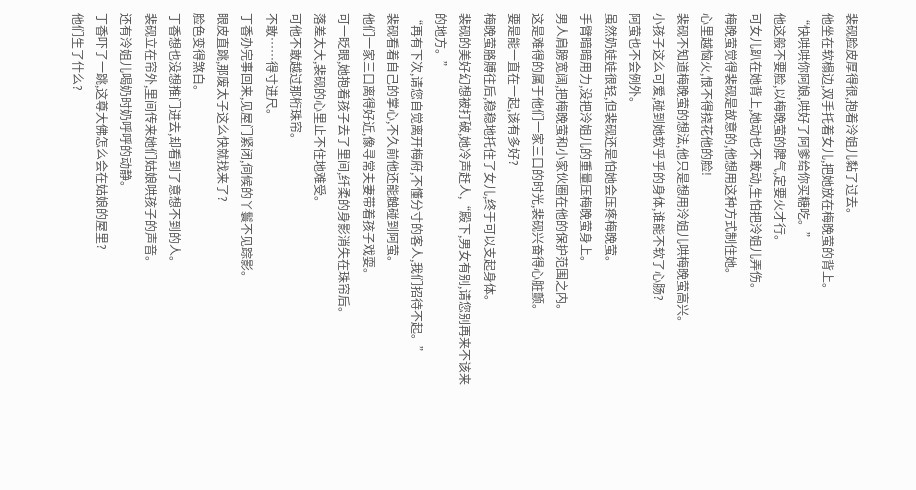裴砚脸皮厚得很,抱着泠姐儿黏了过去。
他坐在软榻边,双手托着女儿,把她放在梅晚萤的背上。
“快哄哄你阿娘,哄好了阿爹给你买糖吃。”
他这般不要脸,以梅晚萤的脾气,定要火才行。
可女儿趴在她背上,她动也不敢动,生怕把泠姐儿弄伤。
梅晚萤觉得裴砚是故意的,他想用这种方式制住她。
心里越恼火,恨不得挠花他的脸!
裴砚不知道梅晚萤的想法,他只是想用泠姐儿哄梅晚萤高兴。
小孩子这么可爱,碰到她软乎乎的身体,谁能不软了心肠?
阿萤也不会例外。
虽然奶娃娃很轻,但裴砚还是怕她会压疼梅晚萤。
手臂暗暗用力,没把泠姐儿的重量压梅晚萤身上。
男人肩膀宽阔,把梅晚萤和小家伙圈在他的保护范围之内。
这是难得的属于他们一家三口的时光,裴砚兴奋得心脏颤。
要是能一直在一起,该有多好?
梅晚萤胳膊往后,稳稳地托住了女儿,终于可以支起身体。
裴砚的美好幻想被打破,她冷声赶人,“殿下,男女有别,请您别再来不该来的地方。”
“再有下次,请您自觉离开梅府,不懂分寸的客人,我们招待不起。”
裴砚看着自己的掌心,不久前他还能触碰到阿萤。
他们一家三口离得好近,像寻常夫妻带着孩子戏耍。
可一眨眼,她抱着孩子去了里间,纤柔的身影消失在珠帘后。
落差太大,裴砚的心里止不住地难受。
可他不敢越过那桁珠帘。
不敢……得寸进尺。
丁香办完事回来,见屋门紧闭,伺候的丫鬟不见踪影。
眼皮直跳,那废太子这么快就找来了?
脸色变得煞白。
丁香想也没想推门进去,却看到了意想不到的人。
裴砚立在帘外,里间传来她们姑娘哄孩子的声音。
还有泠姐儿喝奶时奶呼呼的动静。
丁香吓了一跳,这尊大佛怎么会在姑娘的屋里?
他们生了什么?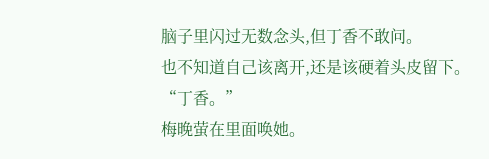脑子里闪过无数念头,但丁香不敢问。
也不知道自己该离开,还是该硬着头皮留下。
“丁香。”
梅晚萤在里面唤她。